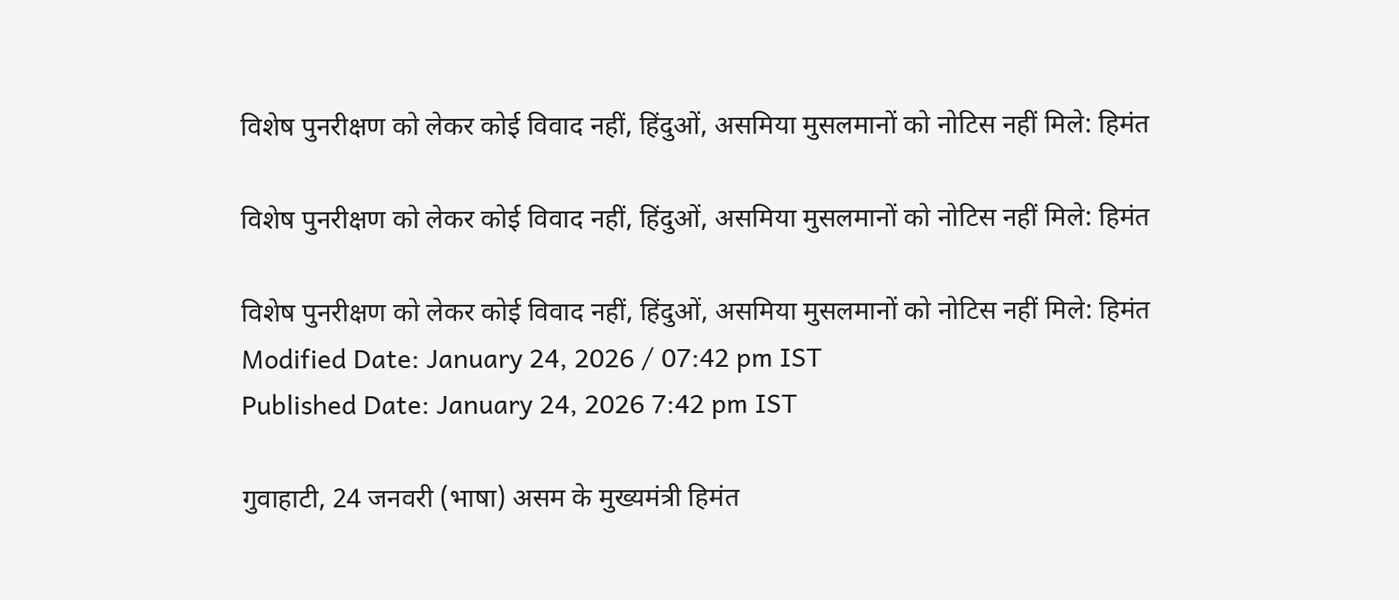विशेष पुनरीक्षण को लेकर कोई विवाद नहीं, हिंदुओं, असमिया मुसलमानों को नोटिस नहीं मिले: हिमंत

विशेष पुनरीक्षण को लेकर कोई विवाद नहीं, हिंदुओं, असमिया मुसलमानों को नोटिस नहीं मिले: हिमंत

विशेष पुनरीक्षण को लेकर कोई विवाद नहीं, हिंदुओं, असमिया मुसलमानों को नोटिस नहीं मिले: हिमंत
Modified Date: January 24, 2026 / 07:42 pm IST
Published Date: January 24, 2026 7:42 pm IST

गुवाहाटी, 24 जनवरी (भाषा) असम के मुख्यमंत्री हिमंत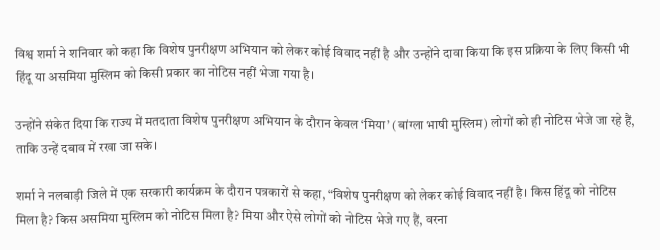विश्व शर्मा ने शनिवार को कहा कि विशेष पुनरीक्षण अभियान को लेकर कोई विवाद नहीं है और उन्होंने दावा किया कि इस प्रक्रिया के लिए किसी भी हिंदू या असमिया मुस्लिम को किसी प्रकार का नोटिस नहीं भेजा गया है।

उन्होंने संकेत दिया कि राज्य में मतदाता विशेष पुनरीक्षण अभियान के दौरान केवल ‘मिया’ (बांग्ला भाषी मुस्लिम) लोगों को ही नोटिस भेजे जा रहे हैं, ताकि उन्हें दबाव में रखा जा सके।

शर्मा ने नलबाड़ी जिले में एक सरकारी कार्यक्रम के दौरान पत्रकारों से कहा, “विशेष पुनरीक्षण को लेकर कोई विवाद नहीं है। किस हिंदू को नोटिस मिला है? किस असमिया मुस्लिम को नोटिस मिला है? मिया और ऐसे लोगों को नोटिस भेजे गए हैं, वरना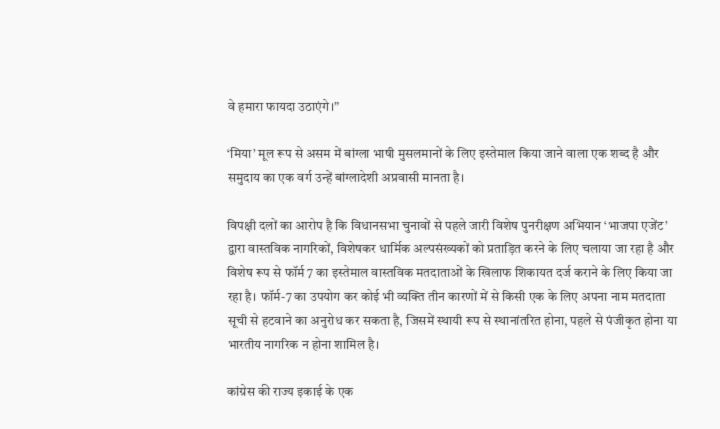वे हमारा फायदा उठाएंगे।”

‘मिया’ मूल रूप से असम में बांग्ला भाषी मुसलमानों के लिए इस्तेमाल किया जाने वाला एक शब्द है और समुदाय का एक वर्ग उन्हें बांग्लादेशी अप्रवासी मानता है।

विपक्षी दलों का आरोप है कि विधानसभा चुनावों से पहले जारी विशेष पुनरीक्षण अभियान ‘भाजपा एजेंट’ द्वारा वास्तविक नागरिकों, विशेषकर धार्मिक अल्पसंख्यकों को प्रताड़ित करने के लिए चलाया जा रहा है और विशेष रूप से फॉर्म 7 का इस्तेमाल वास्तविक मतदाताओं के खिलाफ शिकायत दर्ज कराने के लिए किया जा रहा है। फॉर्म-7 का उपयोग कर कोई भी व्यक्ति तीन कारणों में से किसी एक के लिए अपना नाम मतदाता सूची से हटवाने का अनुरोध कर सकता है, जिसमें स्थायी रूप से स्थानांतरित होना, पहले से पंजीकृत होना या भारतीय नागरिक न होना शामिल है।

कांग्रेस की राज्य इकाई के एक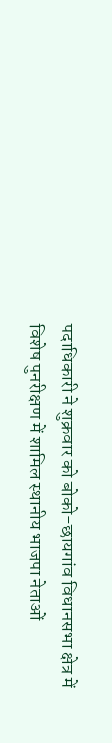पदाधिकारी ने शुक्रवार को बोको-छायगांव विधानसभा क्षेत्र में विशेष पुनरीक्षण में शामिल स्थानीय भाजपा नेताओं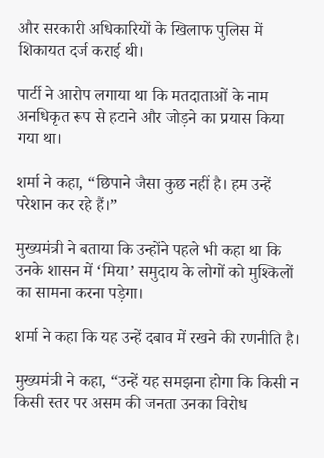और सरकारी अधिकारियों के खिलाफ पुलिस में शिकायत दर्ज कराई थी।

पार्टी ने आरोप लगाया था कि मतदाताओं के नाम अनधिकृत रूप से हटाने और जोड़ने का प्रयास किया गया था।

शर्मा ने कहा, “छिपाने जैसा कुछ नहीं है। हम उन्हें परेशान कर रहे हैं।”

मुख्यमंत्री ने बताया कि उन्होंने पहले भी कहा था कि उनके शासन में ‘मिया’ समुदाय के लोगों को मुश्किलों का सामना करना पड़ेगा।

शर्मा ने कहा कि यह उन्हें दबाव में रखने की रणनीति है।

मुख्यमंत्री ने कहा, “उन्हें यह समझना होगा कि किसी न किसी स्तर पर असम की जनता उनका विरोध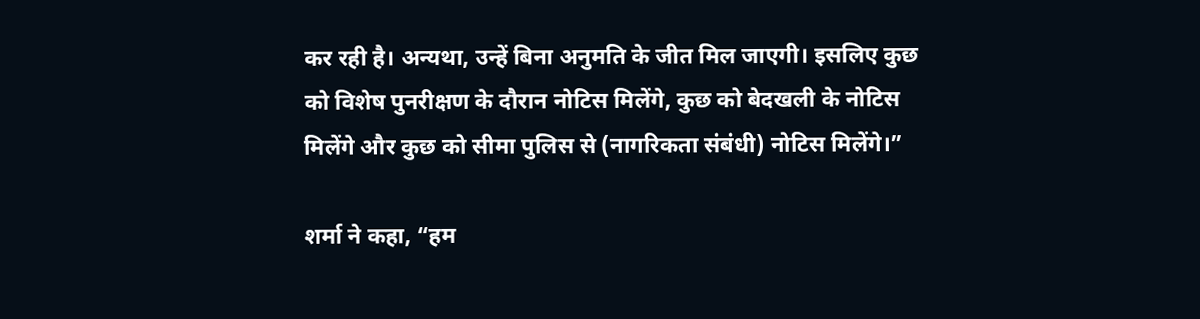कर रही है। अन्यथा, उन्हें बिना अनुमति के जीत मिल जाएगी। इसलिए कुछ को विशेष पुनरीक्षण के दौरान नोटिस मिलेंगे, कुछ को बेदखली के नोटिस मिलेंगे और कुछ को सीमा पुलिस से (नागरिकता संबंधी) नोटिस मिलेंगे।”

शर्मा ने कहा, “हम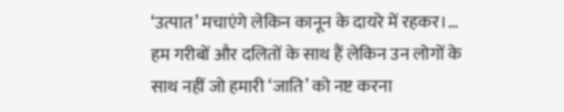‘उत्पात’ मचाएंगे लेकिन कानून के दायरे में रहकर।… हम गरीबों और दलितों के साथ हैं लेकिन उन लोगों के साथ नहीं जो हमारी ‘जाति’ को नष्ट करना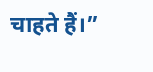चाहते हैं।”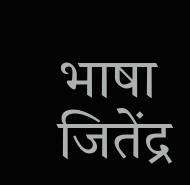भाषा जितेंद्र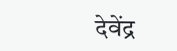देवेंद्र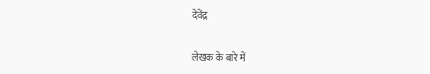देवेंद्र


लेखक के बारे में